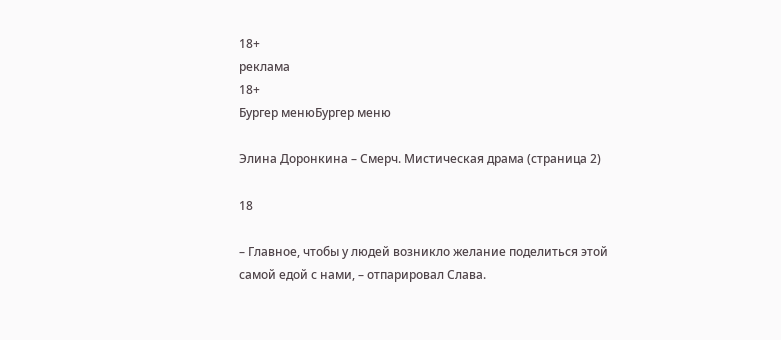18+
реклама
18+
Бургер менюБургер меню

Элина Доронкина – Смерч. Мистическая драма (страница 2)

18

– Главное, чтобы у людей возникло желание поделиться этой самой едой с нами, – отпарировал Слава.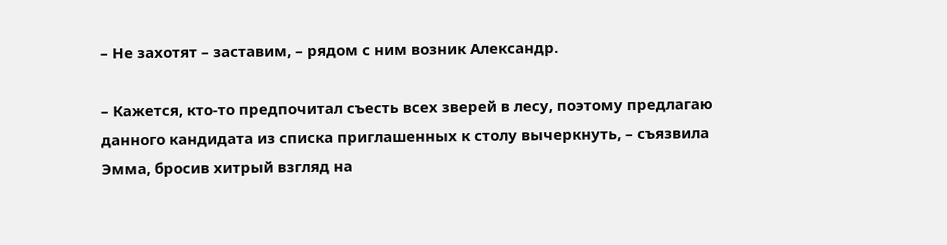– Не захотят – заставим, – рядом с ним возник Александр.

– Кажется, кто-то предпочитал съесть всех зверей в лесу, поэтому предлагаю данного кандидата из списка приглашенных к столу вычеркнуть, – съязвила Эмма, бросив хитрый взгляд на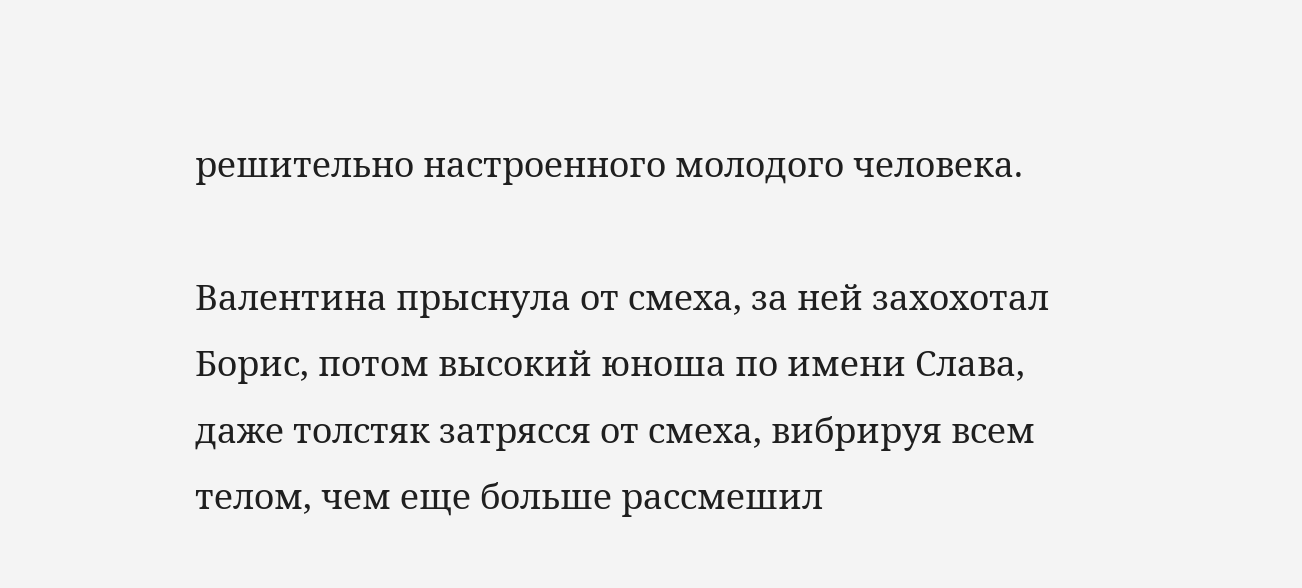решительно настроенного молодого человека.

Валентина прыснула от смеха, за ней захохотал Борис, потом высокий юноша по имени Слава, даже толстяк затрясся от смеха, вибрируя всем телом, чем еще больше рассмешил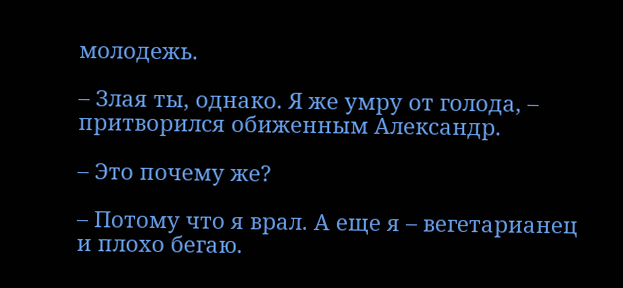молодежь.

– Злая ты, однако. Я же умру от голода, – притворился обиженным Александр.

– Это почему же?

– Потому что я врал. А еще я – вегетарианец и плохо бегаю.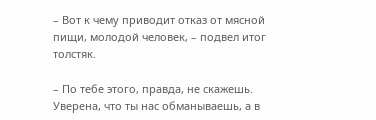– Вот к чему приводит отказ от мясной пищи, молодой человек, – подвел итог толстяк.

– По тебе этого, правда, не скажешь. Уверена, что ты нас обманываешь, а в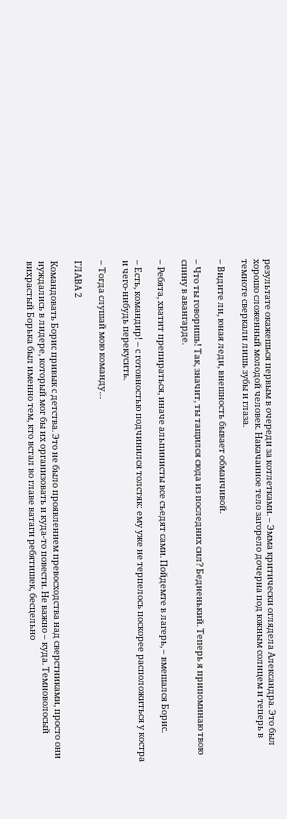результате окажешься первым в очереди за котлетками. – Эмма критически оглядела Александра. Это был хорошо сложенный молодой человек. Накачанное тело загорело дочерна под южным солнцем и теперь в темноте сверкали лишь зубы и глаза.

– Видите ли, юная леди, внешность бывает обманчивой.

– Что ты говоришь! Так, значит, ты тащился сюда из последних сил? Бедненький. Теперь я припоминаю твою спину в авангарде.

– Ребята, хватит препираться, иначе альпинисты все съедят сами. Пойдемте в лагерь, – вмешался Борис.

– Есть, командир! – с готовностью подчинился толстяк: ему уже не терпелось поскорее расположиться у костра и чего-нибудь перекусить.

– Тогда слушай мою команду…

ГЛАВА 2

Командовать Борис привык с детства. Это не было проявлением превосходства над сверстниками, просто они нуждались в лидере, который мог бы их организовать и куда-то повести. Не важно – куда. Темноволосый вихрастый Борька был именно тем, кто встал во главе ватаги ребятишек, бесцельно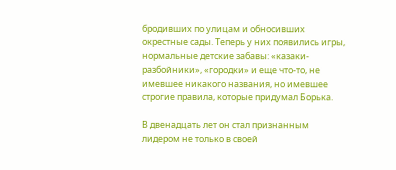бродивших по улицам и обносивших окрестные сады. Теперь у них появились игры, нормальные детские забавы: «казаки-разбойники», «городки» и еще что-то, не имевшее никакого названия, но имевшее строгие правила, которые придумал Борька.

В двенадцать лет он стал признанным лидером не только в своей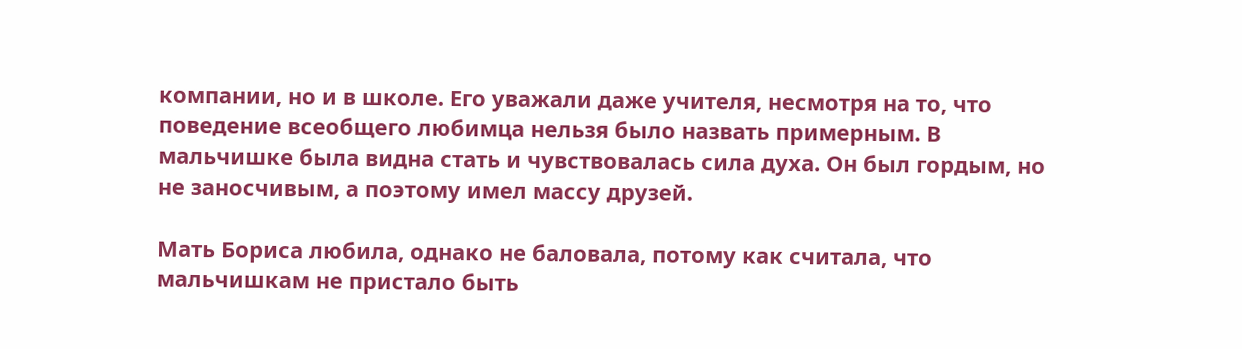компании, но и в школе. Его уважали даже учителя, несмотря на то, что поведение всеобщего любимца нельзя было назвать примерным. В мальчишке была видна стать и чувствовалась сила духа. Он был гордым, но не заносчивым, а поэтому имел массу друзей.

Мать Бориса любила, однако не баловала, потому как считала, что мальчишкам не пристало быть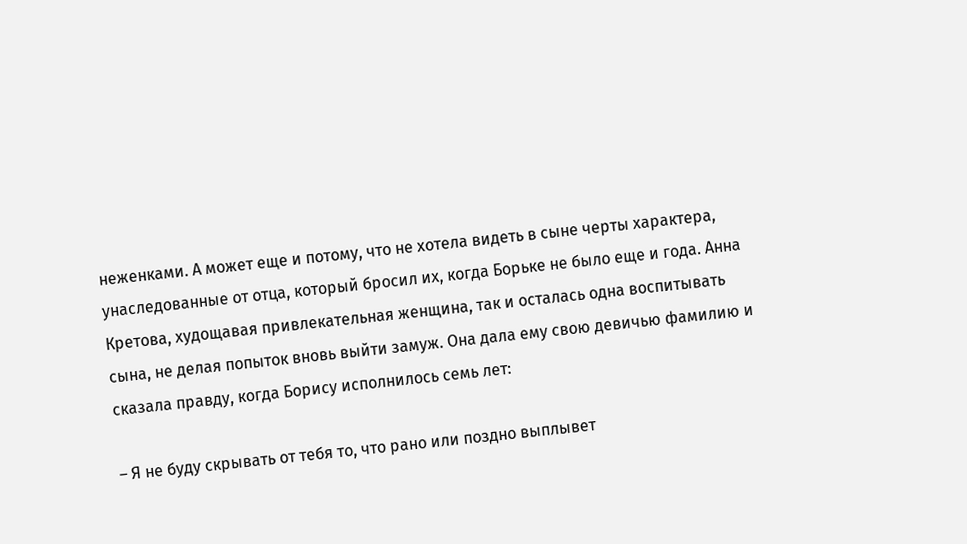неженками. А может еще и потому, что не хотела видеть в сыне черты характера, унаследованные от отца, который бросил их, когда Борьке не было еще и года. Анна Кретова, худощавая привлекательная женщина, так и осталась одна воспитывать сына, не делая попыток вновь выйти замуж. Она дала ему свою девичью фамилию и сказала правду, когда Борису исполнилось семь лет:

– Я не буду скрывать от тебя то, что рано или поздно выплывет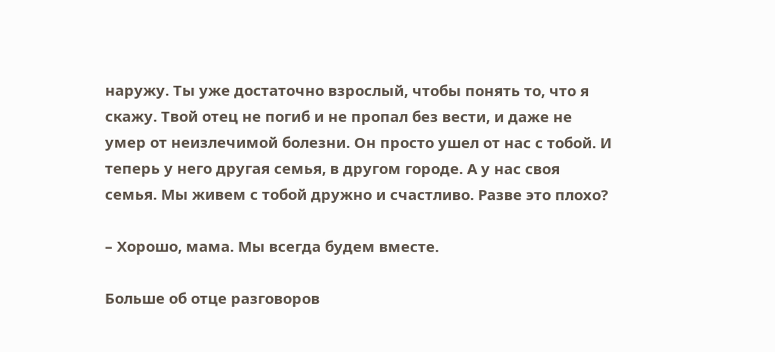наружу. Ты уже достаточно взрослый, чтобы понять то, что я скажу. Твой отец не погиб и не пропал без вести, и даже не умер от неизлечимой болезни. Он просто ушел от нас с тобой. И теперь у него другая семья, в другом городе. А у нас своя семья. Мы живем с тобой дружно и счастливо. Разве это плохо?

– Хорошо, мама. Мы всегда будем вместе.

Больше об отце разговоров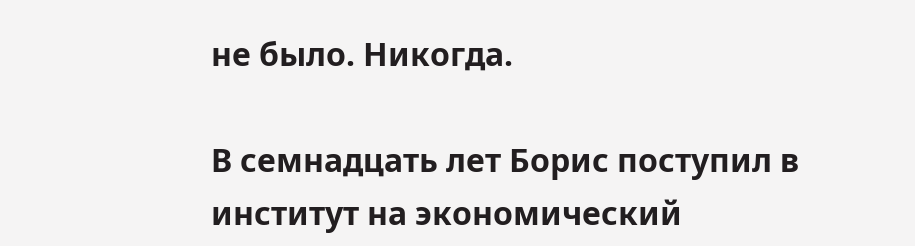не было. Никогда.

В семнадцать лет Борис поступил в институт на экономический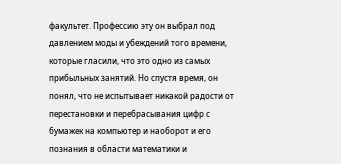факультет. Профессию эту он выбрал под давлением моды и убеждений того времени, которые гласили, что это одно из самых прибыльных занятий. Но спустя время, он понял, что не испытывает никакой радости от перестановки и перебрасывания цифр с бумажек на компьютер и наоборот и его познания в области математики и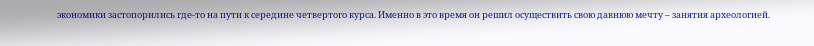экономики застопорились где-то на пути к середине четвертого курса. Именно в это время он решил осуществить свою давнюю мечту – занятия археологией.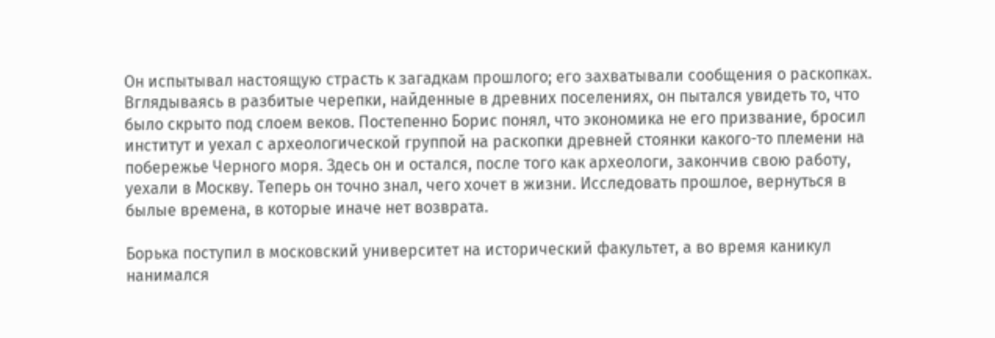Он испытывал настоящую страсть к загадкам прошлого; его захватывали сообщения о раскопках. Вглядываясь в разбитые черепки, найденные в древних поселениях, он пытался увидеть то, что было скрыто под слоем веков. Постепенно Борис понял, что экономика не его призвание, бросил институт и уехал с археологической группой на раскопки древней стоянки какого-то племени на побережье Черного моря. Здесь он и остался, после того как археологи, закончив свою работу, уехали в Москву. Теперь он точно знал, чего хочет в жизни. Исследовать прошлое, вернуться в былые времена, в которые иначе нет возврата.

Борька поступил в московский университет на исторический факультет, а во время каникул нанимался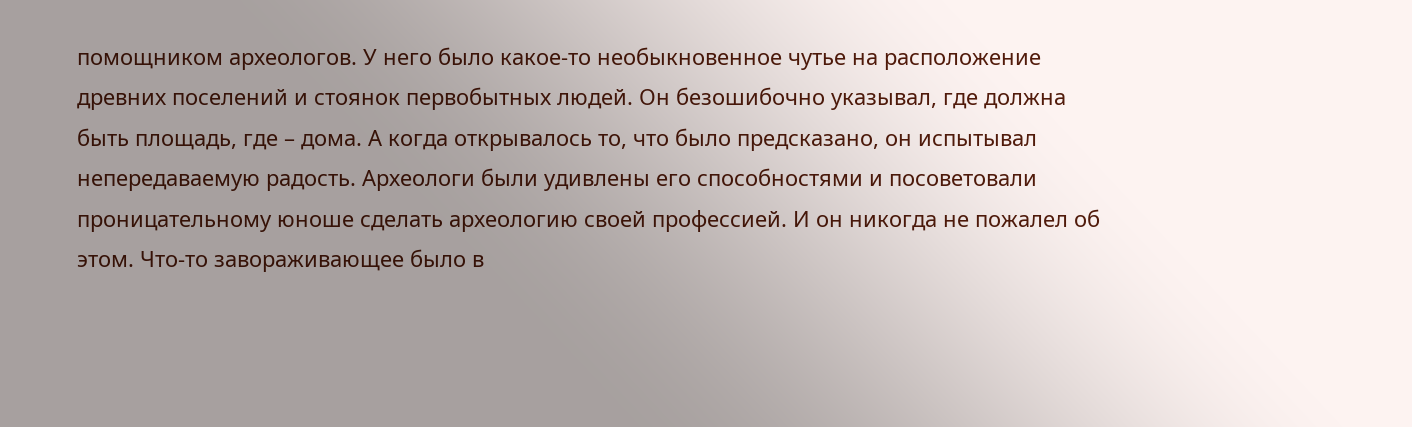помощником археологов. У него было какое-то необыкновенное чутье на расположение древних поселений и стоянок первобытных людей. Он безошибочно указывал, где должна быть площадь, где – дома. А когда открывалось то, что было предсказано, он испытывал непередаваемую радость. Археологи были удивлены его способностями и посоветовали проницательному юноше сделать археологию своей профессией. И он никогда не пожалел об этом. Что-то завораживающее было в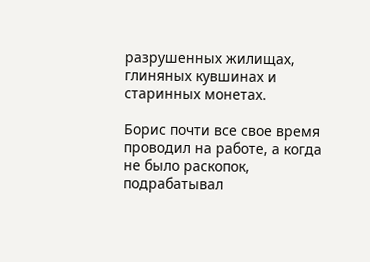разрушенных жилищах, глиняных кувшинах и старинных монетах.

Борис почти все свое время проводил на работе, а когда не было раскопок, подрабатывал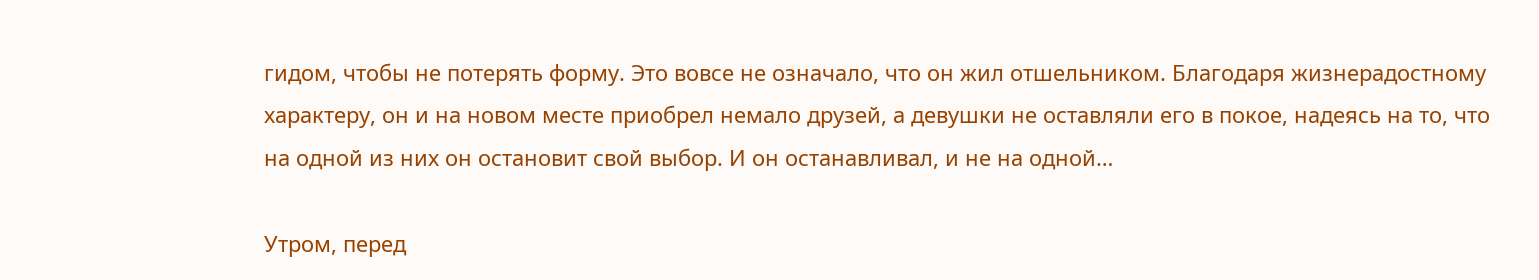гидом, чтобы не потерять форму. Это вовсе не означало, что он жил отшельником. Благодаря жизнерадостному характеру, он и на новом месте приобрел немало друзей, а девушки не оставляли его в покое, надеясь на то, что на одной из них он остановит свой выбор. И он останавливал, и не на одной…

Утром, перед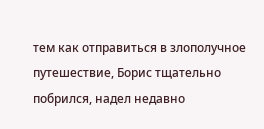тем как отправиться в злополучное путешествие, Борис тщательно побрился, надел недавно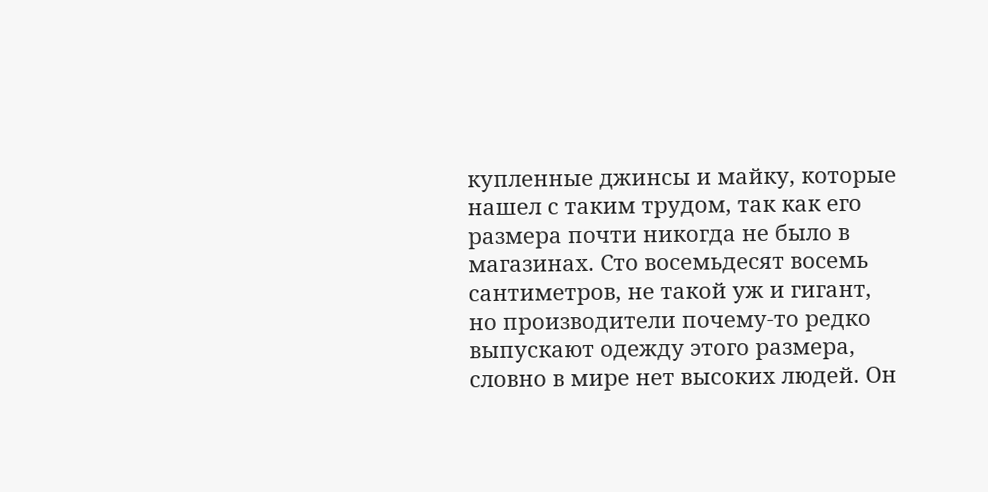купленные джинсы и майку, которые нашел с таким трудом, так как его размера почти никогда не было в магазинах. Сто восемьдесят восемь сантиметров, не такой уж и гигант, но производители почему-то редко выпускают одежду этого размера, словно в мире нет высоких людей. Он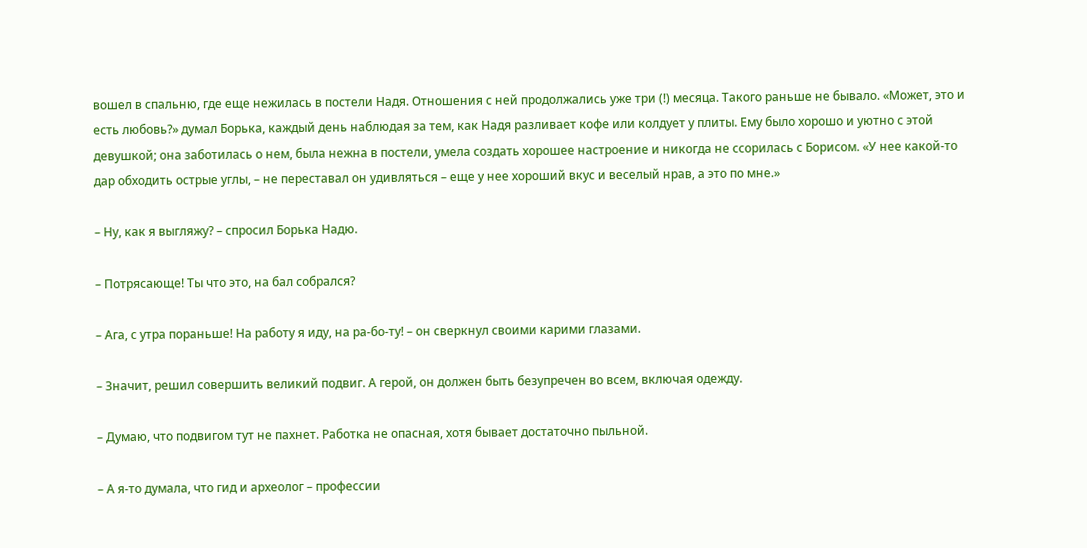вошел в спальню, где еще нежилась в постели Надя. Отношения с ней продолжались уже три (!) месяца. Такого раньше не бывало. «Может, это и есть любовь?» думал Борька, каждый день наблюдая за тем, как Надя разливает кофе или колдует у плиты. Ему было хорошо и уютно с этой девушкой; она заботилась о нем, была нежна в постели, умела создать хорошее настроение и никогда не ссорилась с Борисом. «У нее какой-то дар обходить острые углы, – не переставал он удивляться – еще у нее хороший вкус и веселый нрав, а это по мне.»

– Ну, как я выгляжу? – спросил Борька Надю.

– Потрясающе! Ты что это, на бал собрался?

– Ага, с утра пораньше! На работу я иду, на ра-бо-ту! – он сверкнул своими карими глазами.

– Значит, решил совершить великий подвиг. А герой, он должен быть безупречен во всем, включая одежду.

– Думаю, что подвигом тут не пахнет. Работка не опасная, хотя бывает достаточно пыльной.

– А я-то думала, что гид и археолог – профессии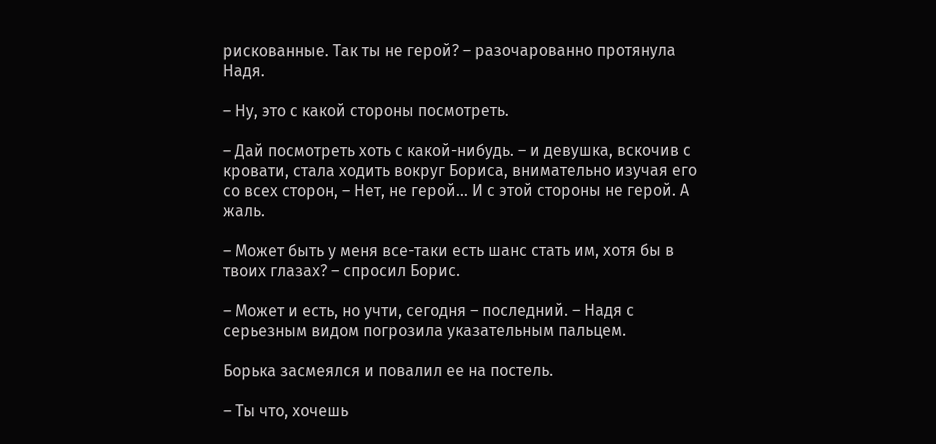рискованные. Так ты не герой? – разочарованно протянула Надя.

– Ну, это с какой стороны посмотреть.

– Дай посмотреть хоть с какой-нибудь. – и девушка, вскочив с кровати, стала ходить вокруг Бориса, внимательно изучая его со всех сторон, – Нет, не герой… И с этой стороны не герой. А жаль.

– Может быть у меня все-таки есть шанс стать им, хотя бы в твоих глазах? – спросил Борис.

– Может и есть, но учти, сегодня – последний. – Надя с серьезным видом погрозила указательным пальцем.

Борька засмеялся и повалил ее на постель.

– Ты что, хочешь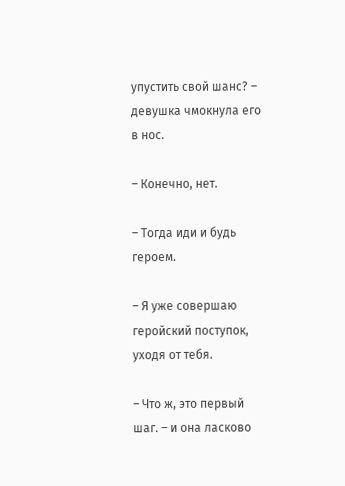упустить свой шанс? – девушка чмокнула его в нос.

– Конечно, нет.

– Тогда иди и будь героем.

– Я уже совершаю геройский поступок, уходя от тебя.

– Что ж, это первый шаг. – и она ласково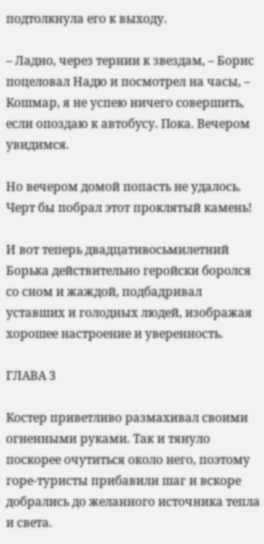подтолкнула его к выходу.

– Ладно, через тернии к звездам, – Борис поцеловал Надю и посмотрел на часы, – Кошмар, я не успею ничего совершить, если опоздаю к автобусу. Пока. Вечером увидимся.

Но вечером домой попасть не удалось. Черт бы побрал этот проклятый камень!

И вот теперь двадцативосьмилетний Борька действительно геройски боролся со сном и жаждой, подбадривал уставших и голодных людей, изображая хорошее настроение и уверенность.

ГЛАВА 3

Костер приветливо размахивал своими огненными руками. Так и тянуло поскорее очутиться около него, поэтому горе-туристы прибавили шаг и вскоре добрались до желанного источника тепла и света.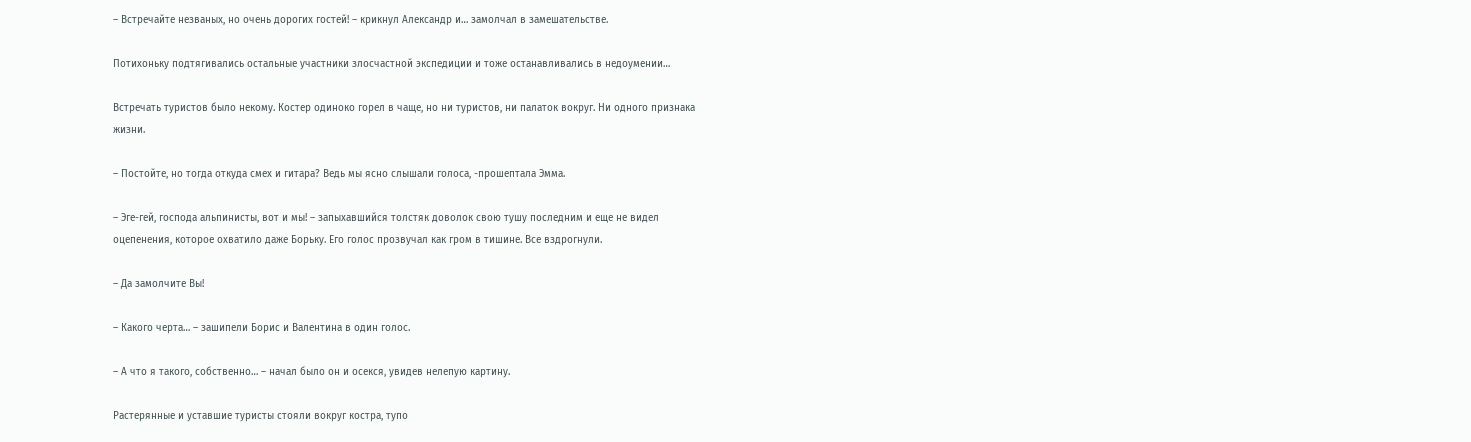– Встречайте незваных, но очень дорогих гостей! – крикнул Александр и… замолчал в замешательстве.

Потихоньку подтягивались остальные участники злосчастной экспедиции и тоже останавливались в недоумении…

Встречать туристов было некому. Костер одиноко горел в чаще, но ни туристов, ни палаток вокруг. Ни одного признака жизни.

– Постойте, но тогда откуда смех и гитара? Ведь мы ясно слышали голоса, -прошептала Эмма.

– Эге-гей, господа альпинисты, вот и мы! – запыхавшийся толстяк доволок свою тушу последним и еще не видел оцепенения, которое охватило даже Борьку. Его голос прозвучал как гром в тишине. Все вздрогнули.

– Да замолчите Вы!

– Какого черта… – зашипели Борис и Валентина в один голос.

– А что я такого, собственно… – начал было он и осекся, увидев нелепую картину.

Растерянные и уставшие туристы стояли вокруг костра, тупо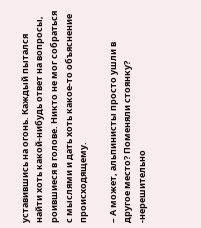уставившись на огонь. Каждый пытался найти хоть какой-нибудь ответ на вопросы, роившиеся в голове. Никто не мог собраться с мыслями и дать хоть какое-то объяснение происходящему.

– А может, альпинисты просто ушли в другое место? Поменяли стоянку? -нерешительно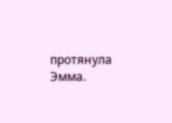протянула Эмма.